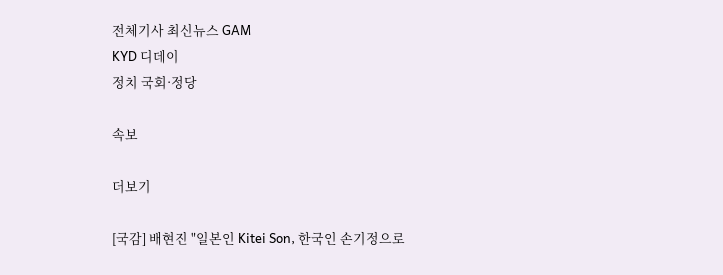전체기사 최신뉴스 GAM
KYD 디데이
정치 국회·정당

속보

더보기

[국감] 배현진 "일본인 Kitei Son, 한국인 손기정으로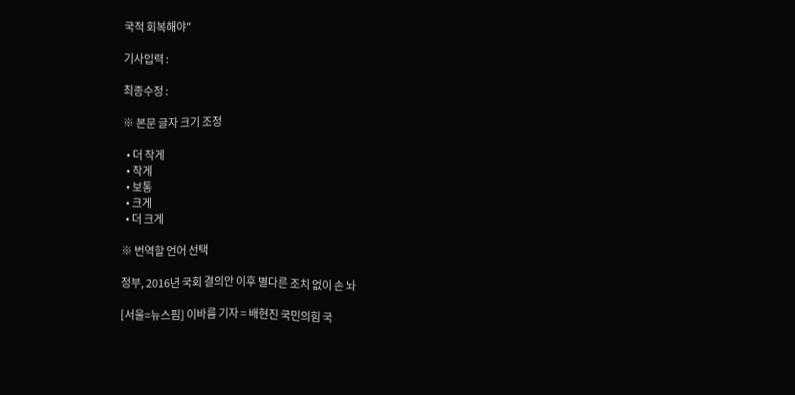국적 회복해야"

기사입력 :

최종수정 :

※ 본문 글자 크기 조정

  • 더 작게
  • 작게
  • 보통
  • 크게
  • 더 크게

※ 번역할 언어 선택

정부, 2016년 국회 결의안 이후 별다른 조치 없이 손 놔

[서울=뉴스핌] 이바름 기자 = 배현진 국민의힘 국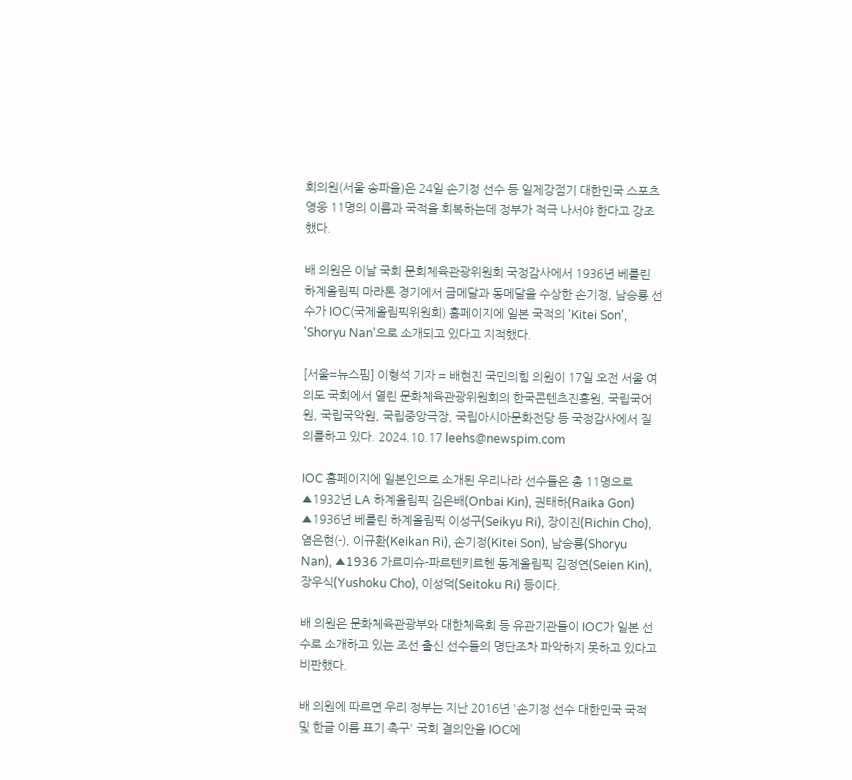회의원(서울 송파을)은 24일 손기정 선수 등 일제강점기 대한민국 스포츠 영웅 11명의 이름과 국적을 회복하는데 정부가 적극 나서야 한다고 강조했다.

배 의원은 이날 국회 문회체육관광위원회 국정감사에서 1936년 베를린 하계올림픽 마라톤 경기에서 금메달과 동메달을 수상한 손기정, 남승룡 선수가 IOC(국제올림픽위원회) 홈페이지에 일본 국적의 'Kitei Son', 'Shoryu Nan'으로 소개되고 있다고 지적했다.

[서울=뉴스핌] 이형석 기자 = 배현진 국민의힘 의원이 17일 오전 서울 여의도 국회에서 열린 문화체육관광위원회의 한국콘텐츠진흥원, 국립국어원, 국립국악원, 국립중앙극장, 국립아시아문화전당 등 국정감사에서 질의를하고 있다. 2024.10.17 leehs@newspim.com

IOC 홈페이지에 일본인으로 소개된 우리나라 선수들은 총 11명으로 ▲1932년 LA 하계올림픽 김은배(Onbai Kin), 권태하(Raika Gon) ▲1936년 베를린 하계올림픽 이성구(Seikyu Ri), 장이진(Richin Cho), 염은현(-), 이규환(Keikan Ri), 손기정(Kitei Son), 남승룡(Shoryu Nan), ▲1936 가르미슈-파르텐키르헨 동계올림픽 김정연(Seien Kin), 장우식(Yushoku Cho), 이성덕(Seitoku Ri) 등이다.

배 의원은 문화체육관광부와 대한체육회 등 유관기관들이 IOC가 일본 선수로 소개하고 있는 조선 출신 선수들의 명단조차 파악하지 못하고 있다고 비판했다.

배 의원에 따르면 우리 정부는 지난 2016년 '손기정 선수 대한민국 국적 및 한글 이름 표기 촉구' 국회 결의안을 IOC에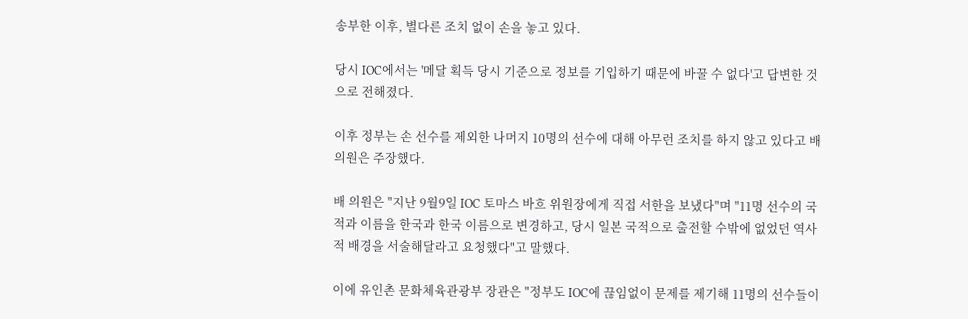송부한 이후, 별다른 조치 없이 손을 놓고 있다.

당시 IOC에서는 '메달 획득 당시 기준으로 정보를 기입하기 때문에 바꿀 수 없다'고 답변한 것으로 전해졌다.

이후 정부는 손 선수를 제외한 나머지 10명의 선수에 대해 아무런 조치를 하지 않고 있다고 배 의원은 주장했다.

배 의원은 "지난 9월9일 IOC 토마스 바흐 위원장에게 직접 서한을 보냈다"며 "11명 선수의 국적과 이름을 한국과 한국 이름으로 변경하고, 당시 일본 국적으로 출전할 수밖에 없었던 역사적 배경을 서술해달라고 요청했다"고 말했다.

이에 유인촌 문화체육관광부 장관은 "정부도 IOC에 끊임없이 문제를 제기해 11명의 선수들이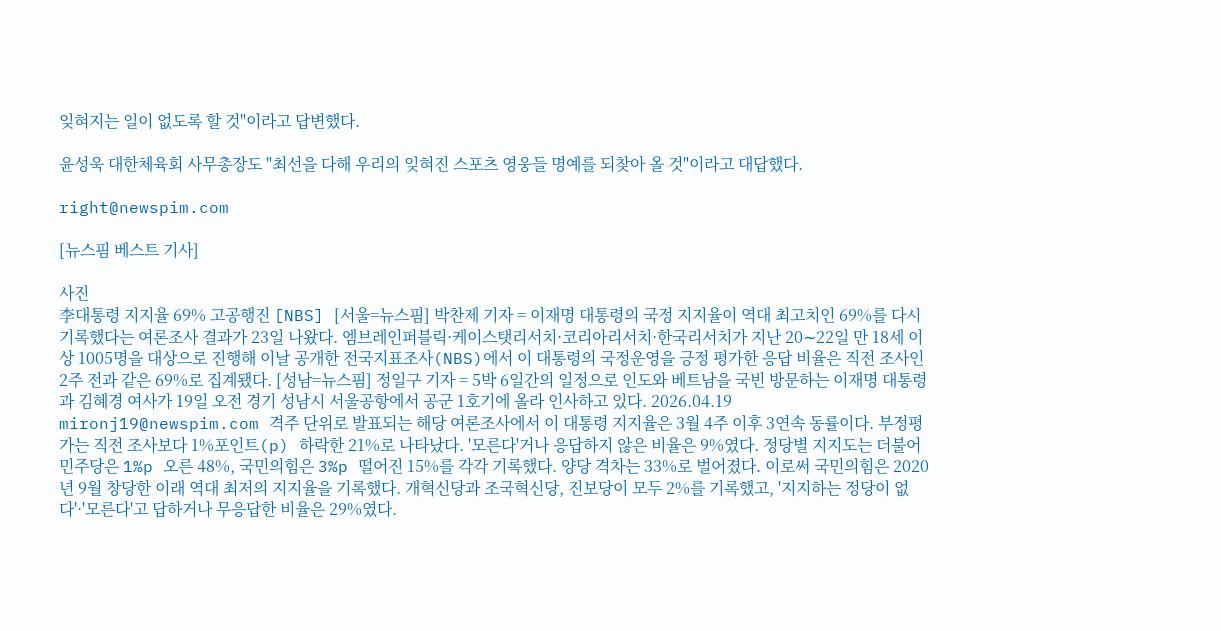잊혀지는 일이 없도록 할 것"이라고 답변했다.

윤성욱 대한체육회 사무총장도 "최선을 다해 우리의 잊혀진 스포츠 영웅들 명예를 되찾아 올 것"이라고 대답했다.

right@newspim.com

[뉴스핌 베스트 기사]

사진
李대통령 지지율 69% 고공행진 [NBS] [서울=뉴스핌] 박찬제 기자 = 이재명 대통령의 국정 지지율이 역대 최고치인 69%를 다시 기록했다는 여론조사 결과가 23일 나왔다. 엠브레인퍼블릭·케이스탯리서치·코리아리서치·한국리서치가 지난 20∼22일 만 18세 이상 1005명을 대상으로 진행해 이날 공개한 전국지표조사(NBS)에서 이 대통령의 국정운영을 긍정 평가한 응답 비율은 직전 조사인 2주 전과 같은 69%로 집계됐다. [성남=뉴스핌] 정일구 기자 = 5박 6일간의 일정으로 인도와 베트남을 국빈 방문하는 이재명 대통령과 김혜경 여사가 19일 오전 경기 성남시 서울공항에서 공군 1호기에 올라 인사하고 있다. 2026.04.19 mironj19@newspim.com 격주 단위로 발표되는 해당 여론조사에서 이 대통령 지지율은 3월 4주 이후 3연속 동률이다. 부정평가는 직전 조사보다 1%포인트(p) 하락한 21%로 나타났다. '모른다'거나 응답하지 않은 비율은 9%였다. 정당별 지지도는 더불어민주당은 1%p 오른 48%, 국민의힘은 3%p 떨어진 15%를 각각 기록했다. 양당 격차는 33%로 벌어졌다. 이로써 국민의힘은 2020년 9월 창당한 이래 역대 최저의 지지율을 기록했다. 개혁신당과 조국혁신당, 진보당이 모두 2%를 기록했고, '지지하는 정당이 없다'·'모른다'고 답하거나 무응답한 비율은 29%였다.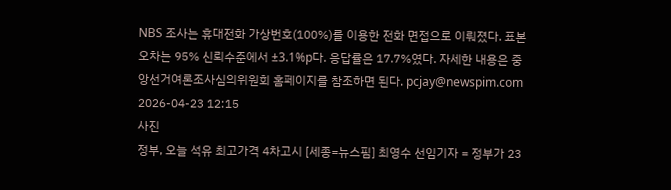NBS 조사는 휴대전화 가상번호(100%)를 이용한 전화 면접으로 이뤄졌다. 표본 오차는 95% 신뢰수준에서 ±3.1%p다. 응답률은 17.7%였다. 자세한 내용은 중앙선거여론조사심의위원회 홈페이지를 참조하면 된다. pcjay@newspim.com 2026-04-23 12:15
사진
정부, 오늘 석유 최고가격 4차고시 [세종=뉴스핌] 최영수 선임기자 = 정부가 23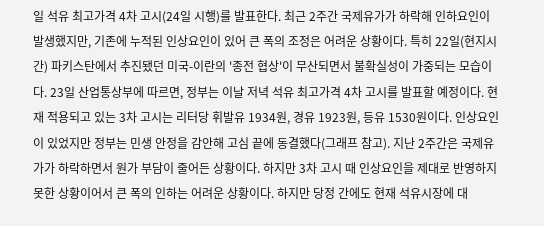일 석유 최고가격 4차 고시(24일 시행)를 발표한다. 최근 2주간 국제유가가 하락해 인하요인이 발생했지만, 기존에 누적된 인상요인이 있어 큰 폭의 조정은 어려운 상황이다. 특히 22일(현지시간) 파키스탄에서 추진됐던 미국-이란의 '종전 협상'이 무산되면서 불확실성이 가중되는 모습이다. 23일 산업통상부에 따르면, 정부는 이날 저녁 석유 최고가격 4차 고시를 발표할 예정이다. 현재 적용되고 있는 3차 고시는 리터당 휘발유 1934원, 경유 1923원, 등유 1530원이다. 인상요인이 있었지만 정부는 민생 안정을 감안해 고심 끝에 동결했다(그래프 참고). 지난 2주간은 국제유가가 하락하면서 원가 부담이 줄어든 상황이다. 하지만 3차 고시 때 인상요인을 제대로 반영하지 못한 상황이어서 큰 폭의 인하는 어려운 상황이다. 하지만 당정 간에도 현재 석유시장에 대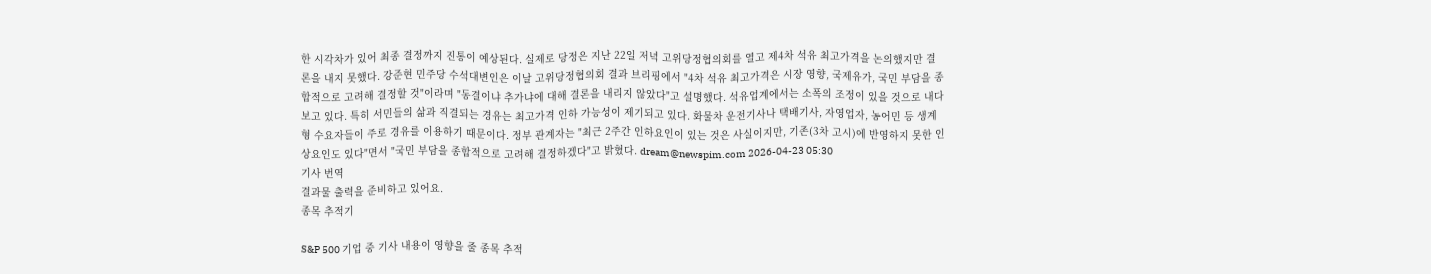한 시각차가 있어 최종 결정까지 진통이 예상된다. 실제로 당정은 지난 22일 저녁 고위당정협의회를 열고 제4차 석유 최고가격을 논의했지만 결론을 내지 못했다. 강준현 민주당 수석대변인은 이날 고위당정협의회 결과 브리핑에서 "4차 석유 최고가격은 시장 영향, 국제유가, 국민 부담을 종합적으로 고려해 결정할 것"이라며 "동결이냐 추가냐에 대해 결론을 내리지 않았다"고 설명했다. 석유업계에서는 소폭의 조정이 있을 것으로 내다보고 있다. 특히 서민들의 삶과 직결되는 경유는 최고가격 인하 가능성이 제기되고 있다. 화물차 운전기사나 택배기사, 자영업자, 농어민 등 생계형 수요자들이 주로 경유를 이용하기 때문이다. 정부 관계자는 "최근 2주간 인하요인이 있는 것은 사실이지만, 기존(3차 고시)에 반영하지 못한 인상요인도 있다"면서 "국민 부담을 종합적으로 고려해 결정하겠다"고 밝혔다. dream@newspim.com 2026-04-23 05:30
기사 번역
결과물 출력을 준비하고 있어요.
종목 추적기

S&P 500 기업 중 기사 내용이 영향을 줄 종목 추적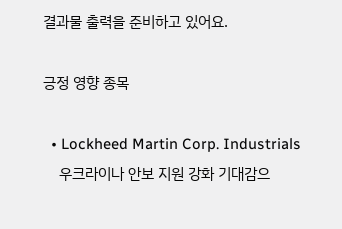결과물 출력을 준비하고 있어요.

긍정 영향 종목

  • Lockheed Martin Corp. Industrials
    우크라이나 안보 지원 강화 기대감으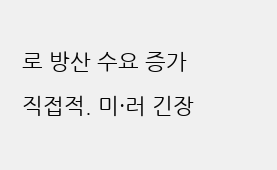로 방산 수요 증가 직접적. 미·러 긴장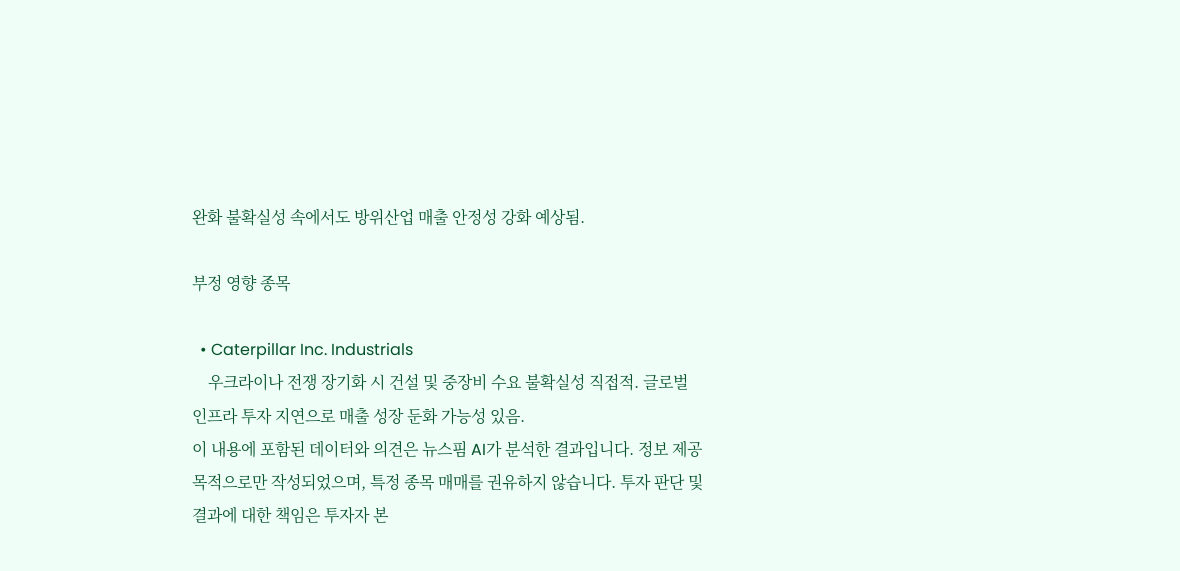완화 불확실성 속에서도 방위산업 매출 안정성 강화 예상됨.

부정 영향 종목

  • Caterpillar Inc. Industrials
    우크라이나 전쟁 장기화 시 건설 및 중장비 수요 불확실성 직접적. 글로벌 인프라 투자 지연으로 매출 성장 둔화 가능성 있음.
이 내용에 포함된 데이터와 의견은 뉴스핌 AI가 분석한 결과입니다. 정보 제공 목적으로만 작성되었으며, 특정 종목 매매를 권유하지 않습니다. 투자 판단 및 결과에 대한 책임은 투자자 본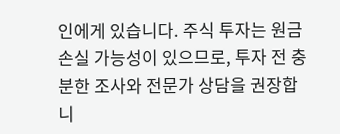인에게 있습니다. 주식 투자는 원금 손실 가능성이 있으므로, 투자 전 충분한 조사와 전문가 상담을 권장합니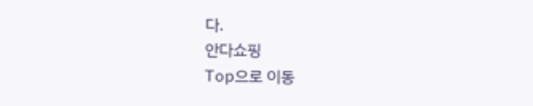다.
안다쇼핑
Top으로 이동